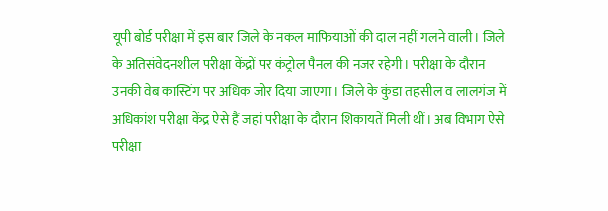यूपी बोर्ड परीक्षा में इस बार जिले के नकल माफियाओं की दाल नहीं गलने वाली। जिले के अतिसंवेदनशील परीक्षा केंद्रों पर कंट्रोल पैनल की नजर रहेगी। परीक्षा के दौरान उनकी वेब कास्टिंग पर अधिक जोर दिया जाएगा। जिले के कुंडा तहसील व लालगंज में अधिकांश परीक्षा केंद्र ऐसे हैं जहां परीक्षा के दौरान शिकायतें मिली थीं। अब विभाग ऐसे परीक्षा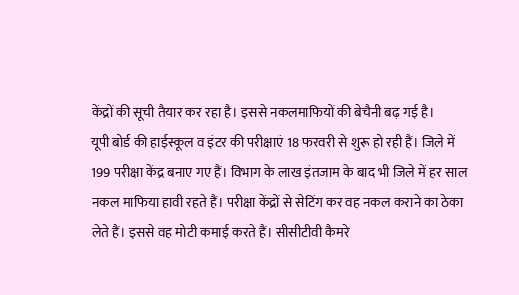केंद्रों की सूची तैयार कर रहा है। इससे नकलमाफियों की बेचैनी बढ़ गई है।
यूपी बोर्ड की हाईस्कूल व इंटर की परीक्षाएं 18 फरवरी से शुरू हो रही हैं। जिले में 199 परीक्षा केंद्र बनाए गए हैं। विभाग के लाख इंतजाम के बाद भी जिले में हर साल नकल माफिया हावी रहते हैं। परीक्षा केंद्रों से सेटिंग कर वह नकल कराने का ठेका लेते हैं। इससे वह मोटी कमाई करते हैं। सीसीटीवी कैमरे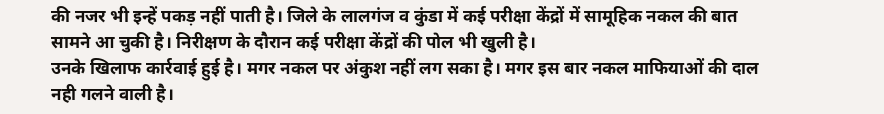की नजर भी इन्हें पकड़ नहीं पाती है। जिले के लालगंज व कुंडा में कई परीक्षा केंद्रों में सामूहिक नकल की बात सामने आ चुकी है। निरीक्षण के दौरान कई परीक्षा केंद्रों की पोल भी खुली है।
उनके खिलाफ कार्रवाई हुई है। मगर नकल पर अंकुश नहीं लग सका है। मगर इस बार नकल माफियाओं की दाल नही गलने वाली है।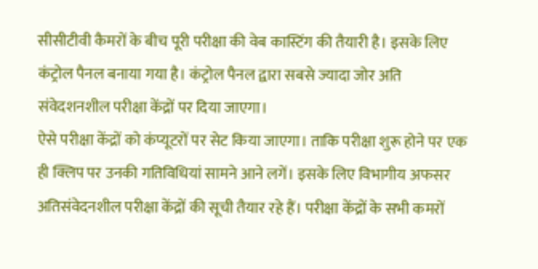सीसीटीवी कैमरों के बीच पूरी परीक्षा की वेब कास्टिंग की तैयारी है। इसके लिए कंट्रोल पैनल बनाया गया है। कंट्रोल पैनल द्वारा सबसे ज्यादा जोर अति संवेदशनशील परीक्षा केंद्रों पर दिया जाएगा।
ऐसे परीक्षा केंद्रों को कंप्यूटरों पर सेट किया जाएगा। ताकि परीक्षा शुरू होने पर एक ही क्लिप पर उनकी गतिविधियां सामने आने लगें। इसके लिए विभागीय अफसर अतिसंवेदनशील परीक्षा केंद्रों की सूची तैयार रहे हैं। परीक्षा केंद्रों के सभी कमरों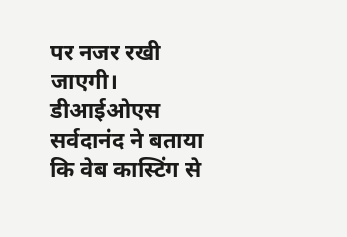पर नजर रखी जाएगी। डीआईओएस सर्वदानंद ने बताया कि वेब कास्टिंग से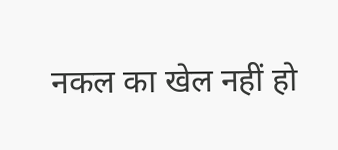नकल का खेल नहीं हो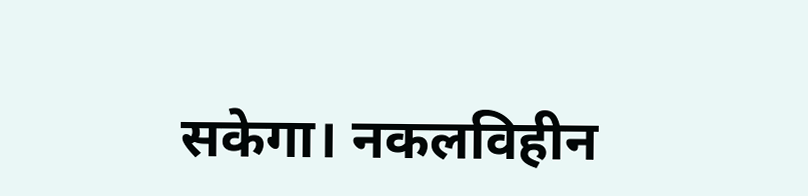सकेगा। नकलविहीन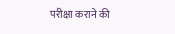परीक्षा कराने की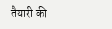तैयारी की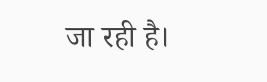जा रही है।